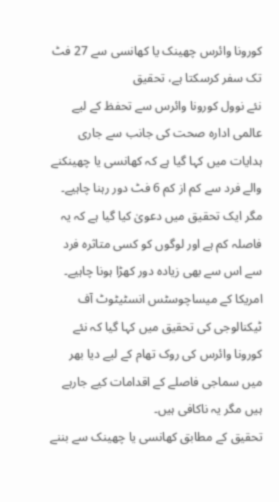کورونا وائرس چھینک یا کھانسی سے 27 فٹ تک سفر کرسکتا ہے، تحقیق
نئے نوول کورونا وائرس سے تحفظ کے لیے عالمی ادارہ صحت کی جانب سے جاری ہدایات میں کہا گیا ہے کہ کھانسی یا چھینکنے والے فرد سے کم از کم 6 فٹ دور رہنا چاہیے۔
مگر ایک تحقیق میں دعویٰ کیا گیا ہے کہ یہ فاصلہ کم ہے اور لوگوں کو کسی متاثرہ فرد سے اس سے بھی زیادہ دور کھڑا ہونا چاہیے۔
امریکا کے میساچوسٹس انسٹیٹوٹ آف ٹیکنالوجی کی تحقیق میں کہا گیا کہ نئے کورونا وائرس کی روک تھام کے لیے دیا بھر میں سماجی فاصلے کے اقدامات کیے جارہے ہیں مگر یہ ناکافی ہیں۔
تحقیق کے مطابق کھانسی یا چھینک سے بننے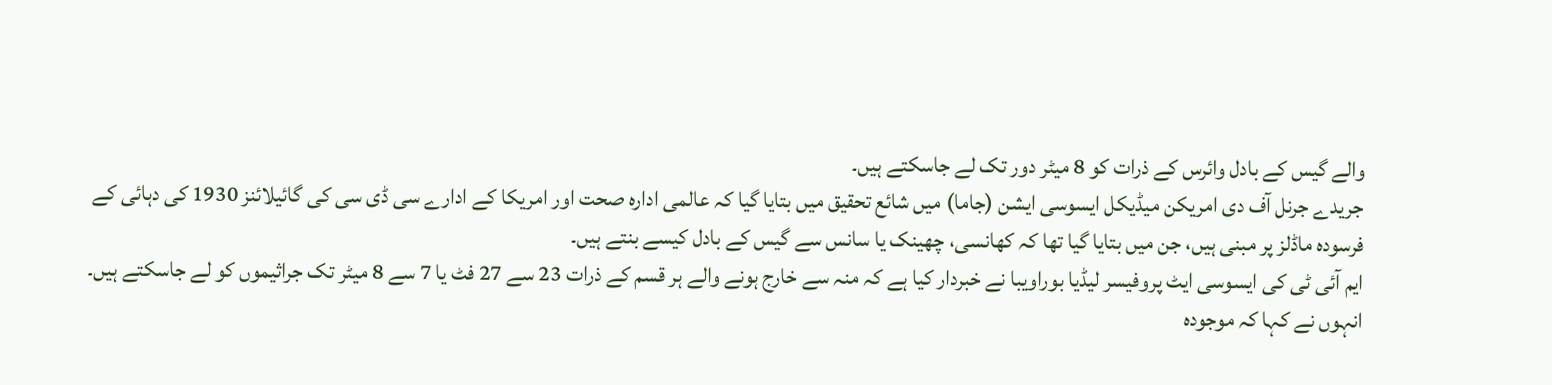والے گیس کے بادل وائرس کے ذرات کو 8 میٹر دور تک لے جاسکتے ہیں۔
جریدے جرنل آف دی امریکن میڈیکل ایسوسی ایشن (جاما) میں شائع تحقیق میں بتایا گیا کہ عالمی ادارہ صحت اور امریکا کے ادارے سی ڈی سی کی گائیلائنز 1930 کی دہائی کے فرسودہ ماڈلز پر مبنی ہیں، جن میں بتایا گیا تھا کہ کھانسی، چھینک یا سانس سے گیس کے بادل کیسے بنتے ہیں۔
ایم آئی ٹی کی ایسوسی ایٹ پروفیسر لیڈیا بوراویبا نے خبردار کیا ہے کہ منہ سے خارج ہونے والے ہر قسم کے ذرات 23 سے 27 فٹ یا 7 سے 8 میٹر تک جراثیموں کو لے جاسکتے ہیں۔
انہوں نے کہا کہ موجودہ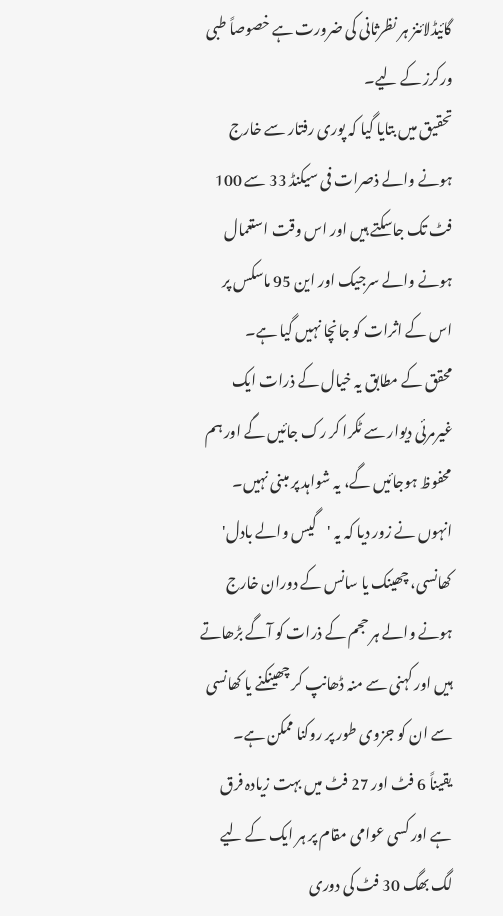گائیڈلائنز ہر نظرثانی کی ضرورت ہے خصوصاً طبی ورکرز کے لیے۔
تحقیق میں بتایا گیا کہ پوری رفتار سے خارج ہونے والے ذصرات فی سیکنڈ 33 سے 100 فٹ تک جاسکتے ہیں اور اس وقت استعمال ہونے والے سرجیک اور این 95 ماسکس پر اس کے اثرات کو جانچا نہیں گیا ہے۔
محقق کے مطابق یہ خیال کے ذرات ایک غیرمرئی دیوار سے ٹکرا کر رک جائیں گے اور ہم محفوظ ہوجائیں گے، یہ شواہد پر مبنی نہیں۔
انہوں نے زور دیا کہ یہ 'گیس والے بادل' کھانسی، چھینک یا سانس کے دوران خارج ہونے والے ہر حجم کے ذرات کو آگے بڑھاتے ہیں اور کہنی سے منہ ڈھانپ کر چھینکنے یا کھانسی سے ان کو جزوی طور پر روکنا ممکن ہے۔
یقیناً 6 فٹ اور 27 فٹ میں بہت زیادہ فرق ہے اور کسی عوامی مقام پر ہر ایک کے لیے لگ بھگ 30 فٹ کی دوری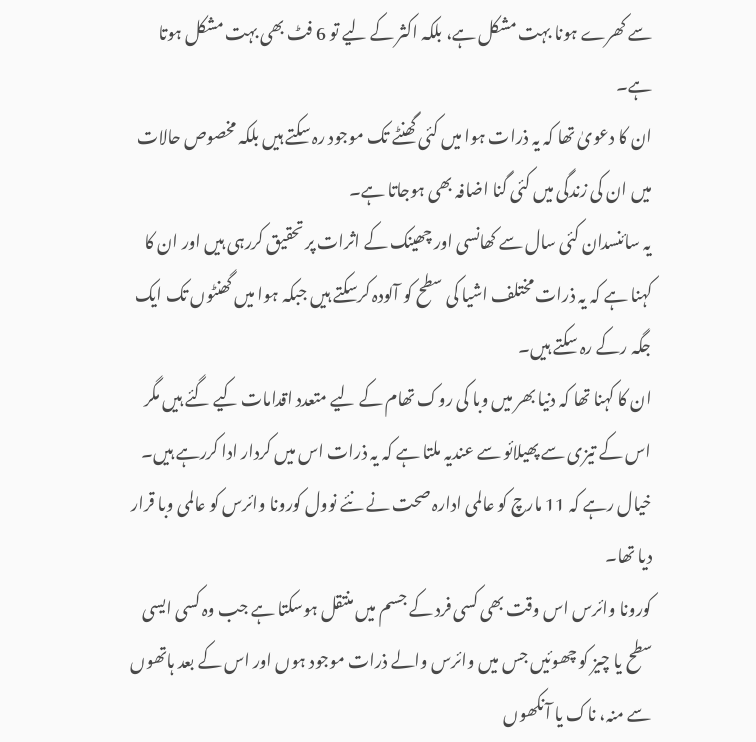سے کھرے ہونا بہت مشکل ہے، بلکہ اکثر کے لیے تو 6 فٹ بھی بہت مشکل ہوتا ہے۔
ان کا دعویٰ تھا کہ یہ ذرات ہوا میں کئی گھنٹے تک موجود رہ سکتے ہیں بلکہ مخصوص حالات میں ان کی زندگی میں کئی گنا اضافہ بھی ہوجاتا ہے۔
یہ سائنسدان کئی سال سے کھانسی اور چھینک کے اثرات پر تحقیق کررہی ہیں اور ان کا کہنا ہے کہ یہ ذرات مختلف اشیا کی سطح کو آلودہ کرسکتے ہیں جبکہ ہوا میں گھنٹوں تک ایک جگہ رکے رہ سکتے ہیں۔
ان کا کہنا تھا کہ دنیا بھر میں وبا کی روک تھام کے لیے متعدد اقدامات کیے گئے ہیں مگر اس کے تیزی سے پھیلائو سے عندیہ ملتا ہے کہ یہ ذرات اس میں کردار ادا کررہے ہیں۔
خیال رہے کہ 11 مارچ کو عالمی ادارہ صحت نے نئے نوول کورونا وائرس کو عالمی وبا قرار دیا تھا۔
کورونا وائرس اس وقت بھی کسی فرد کے جسم میں منتقل ہوسکتا ہے جب وہ کسی ایسی سطح یا چیز کو چھوئیں جس میں وائرس والے ذرات موجود ہوں اور اس کے بعد ہاتھوں سے منہ، ناک یا آنکھوں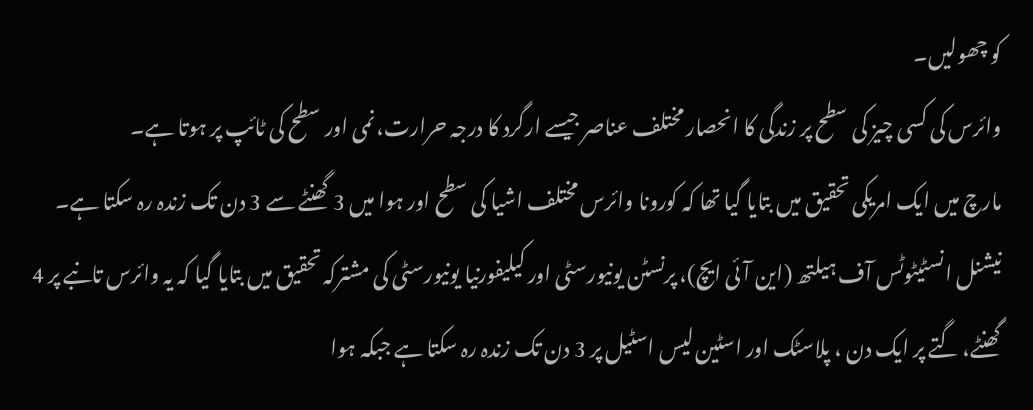کو چھولیں۔
وائرس کی کسی چیز کی سطح پر زندگی کا انحصار مختلف عناصر جیسے ارگرد کا درجہ حرارت، نمی اور سطح کی ٹائپ پر ہوتا ہے۔
مارچ میں ایک امریکی تحقیق میں بتایا گیا تھا کہ کورونا وائرس مختلف اشیا کی سطح اور ہوا میں 3 گھنٹے سے 3 دن تک زندہ رہ سکتا ہے۔
نیشنل انسٹیٹوٹس آف ہیلتھ (این آئی ایچ)، پرنسٹن یونیورسٹی اور کیلیفورنیا یونیورسٹی کی مشترکہ تحقیق میں بتایا گیا کہ یہ وائرس تانبے پر 4 گھنٹے، گتے پر ایک دن ، پلاسٹک اور اسٹین لیس اسٹیل پر 3 دن تک زندہ رہ سکتا ہے جبکہ ہوا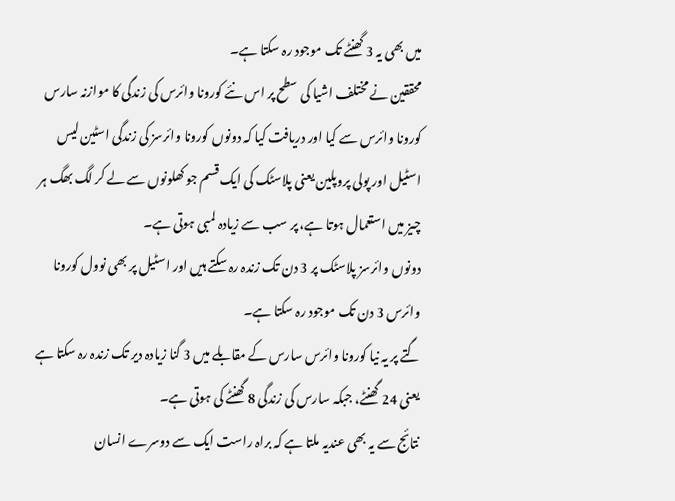میں بھی یہ 3 گھنٹے تک موجود رہ سکتا ہے۔
محققین نے مختلف اشیا کی سطح پر اس نئے کورونا وائرس کی زندگی کا موازنہ سارس کورونا وائرس سے کیا اور دریافت کیا کہ دونوں کورونا وائرسز کی زندگی اسٹین لیس اسٹیل اور پولی پروپلین یعنی پلاسٹک کی ایک قسم جو کھلونوں سے لے کر لگ بھگ ہر چیز میں استعمال ہوتا ہے، پر سب سے زیادہ لمبی ہوتی ہے۔
دونوں وائرسز پلاسٹک پر 3 دن تک زندہ رہ سکتے ہیں اور اسٹیل پر بھی نوول کورونا وائرس 3 دن تک موجود رہ سکتا ہے۔
گتے پر یہ نیا کورونا وائرس سارس کے مقابلے میں 3 گنا زیادہ دیر تک زندہ رہ سکتا ہے یعنی 24 گھنٹے، جبکہ سارس کی زندگی 8 گھنٹے کی ہوتی ہے۔
نتائج سے یہ بھی عندیہ ملتا ہے کہ براہ راست ایک سے دوسرے انسان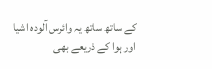کے ساتھ ساتھ یہ وائرس آلودہ اشیا اور ہوا کے ذریعے بھی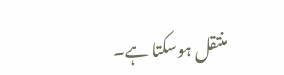منتقل ہوسکتا ہے۔